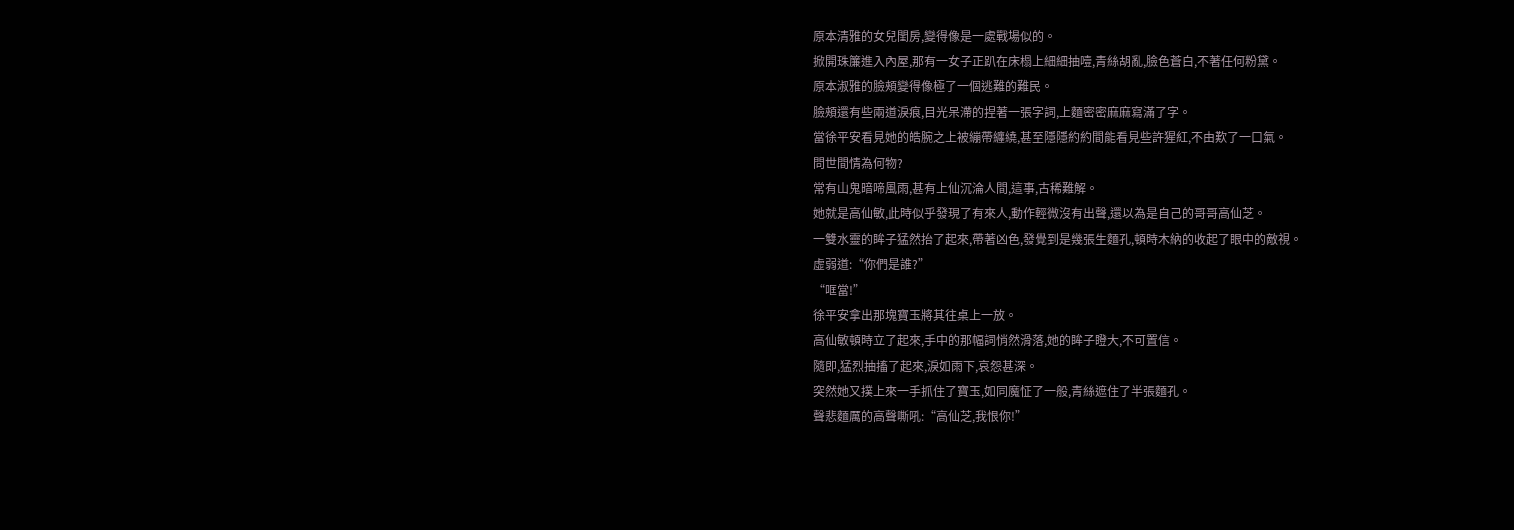原本清雅的女兒閨房,變得像是一處戰場似的。
掀開珠簾進入內屋,那有一女子正趴在床榻上細細抽噎,青絲胡亂,臉色蒼白,不著任何粉黛。
原本淑雅的臉頰變得像極了一個逃難的難民。
臉頰還有些兩道淚痕,目光呆滯的捏著一張字詞,上麵密密麻麻寫滿了字。
當徐平安看見她的皓腕之上被繃帶纏繞,甚至隱隱約約間能看見些許猩紅,不由歎了一口氣。
問世間情為何物?
常有山鬼暗啼風雨,甚有上仙沉淪人間,這事,古稀難解。
她就是高仙敏,此時似乎發現了有來人,動作輕微沒有出聲,還以為是自己的哥哥高仙芝。
一雙水靈的眸子猛然抬了起來,帶著凶色,發覺到是幾張生麵孔,頓時木納的收起了眼中的敵視。
虛弱道:“你們是誰?”
“哐當!”
徐平安拿出那塊寶玉將其往桌上一放。
高仙敏頓時立了起來,手中的那幅詞悄然滑落,她的眸子瞪大,不可置信。
隨即,猛烈抽搐了起來,淚如雨下,哀怨甚深。
突然她又撲上來一手抓住了寶玉,如同魔怔了一般,青絲遮住了半張麵孔。
聲悲麵厲的高聲嘶吼:“高仙芝,我恨你!”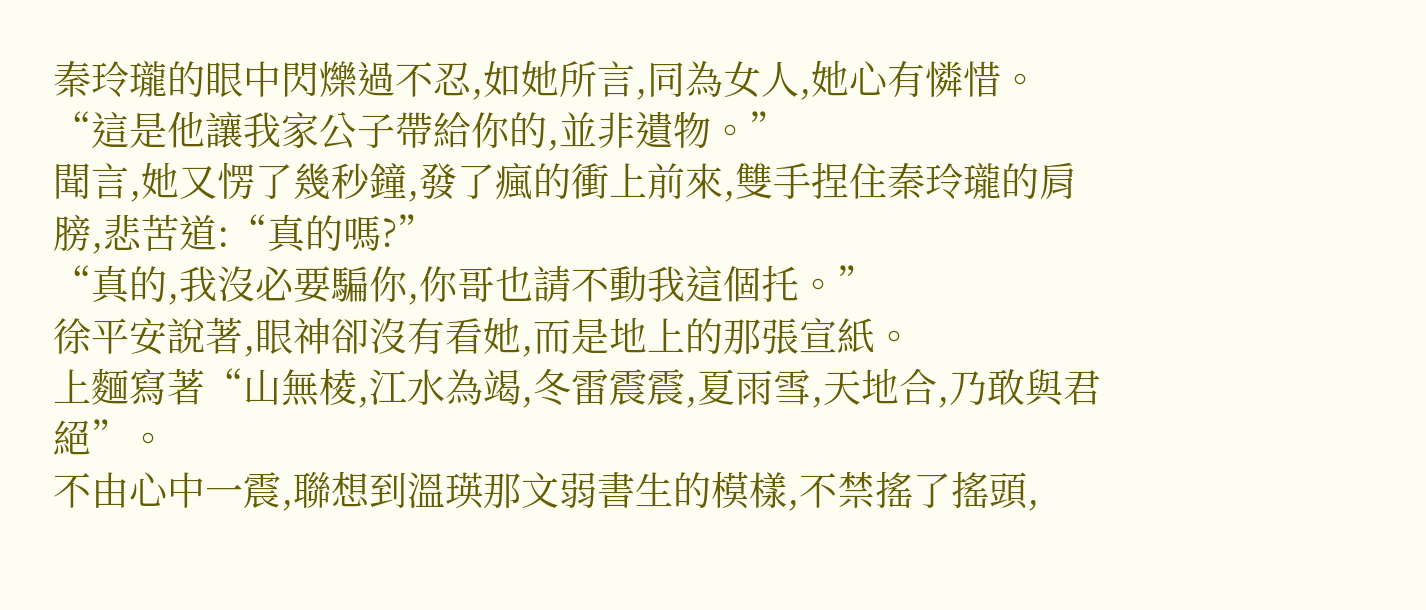秦玲瓏的眼中閃爍過不忍,如她所言,同為女人,她心有憐惜。
“這是他讓我家公子帶給你的,並非遺物。”
聞言,她又愣了幾秒鐘,發了瘋的衝上前來,雙手捏住秦玲瓏的肩膀,悲苦道:“真的嗎?”
“真的,我沒必要騙你,你哥也請不動我這個托。”
徐平安說著,眼神卻沒有看她,而是地上的那張宣紙。
上麵寫著“山無棱,江水為竭,冬雷震震,夏雨雪,天地合,乃敢與君絕”。
不由心中一震,聯想到溫瑛那文弱書生的模樣,不禁搖了搖頭,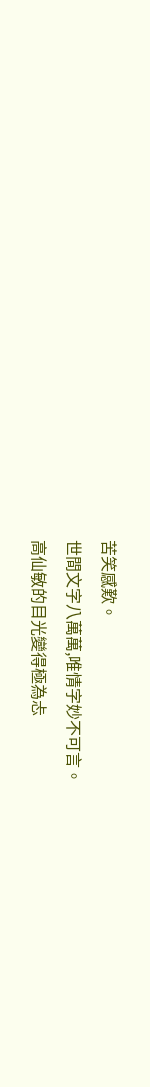苦笑感歎。
世間文字八萬萬,唯情字妙不可言。
高仙敏的目光變得極為忐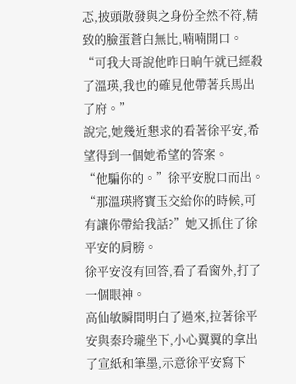忑,披頭散發與之身份全然不符,精致的臉蛋蒼白無比,喃喃開口。
“可我大哥說他昨日晌午就已經殺了溫瑛,我也的確見他帶著兵馬出了府。”
說完,她幾近懇求的看著徐平安,希望得到一個她希望的答案。
“他騙你的。”徐平安脫口而出。
“那溫瑛將寶玉交給你的時候,可有讓你帶給我話?”她又抓住了徐平安的肩膀。
徐平安沒有回答,看了看窗外,打了一個眼神。
高仙敏瞬間明白了過來,拉著徐平安與秦玲瓏坐下,小心翼翼的拿出了宣紙和筆墨,示意徐平安寫下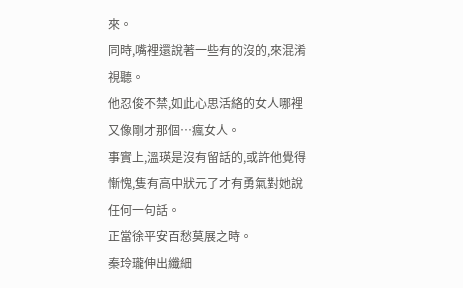來。
同時,嘴裡還說著一些有的沒的,來混淆視聽。
他忍俊不禁,如此心思活絡的女人哪裡又像剛才那個…瘋女人。
事實上,溫瑛是沒有留話的,或許他覺得慚愧,隻有高中狀元了才有勇氣對她說任何一句話。
正當徐平安百愁莫展之時。
秦玲瓏伸出纖細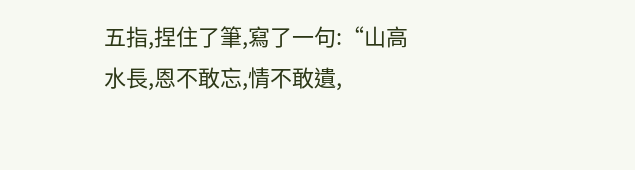五指,捏住了筆,寫了一句:“山高水長,恩不敢忘,情不敢遺,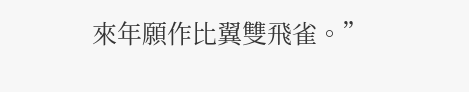來年願作比翼雙飛雀。”